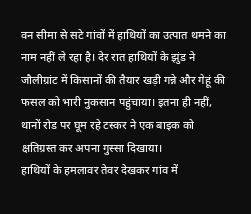वन सीमा से सटे गांवों में हाथियों का उत्पात थमने का नाम नहीं ले रहा है। देर रात हाथियों के झुंड ने जौलीग्रांट में किसानों की तैयार खड़ी गन्ने और गेहूं की फसल को भारी नुकसान पहुंचाया। इतना ही नहीं, थानों रोड पर घूम रहे टस्कर ने एक बाइक को क्षतिग्रस्त कर अपना गुस्सा दिखाया।
हाथियों के हमलावर तेवर देखकर गांव में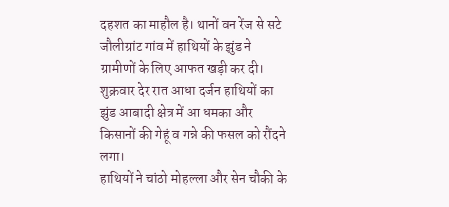दहशत का माहौल है। थानों वन रेंज से सटे जौलीग्रांट गांव में हाथियों के झुंड ने ग्रामीणों के लिए आफत खड़ी कर दी। शुक्रवार देर रात आधा दर्जन हाथियों का झुंड आबादी क्षेत्र में आ धमका और किसानों की गेहूं व गन्ने की फसल को रौंदने लगा।
हाथियों ने चांठो मोहल्ला और सेन चौकी के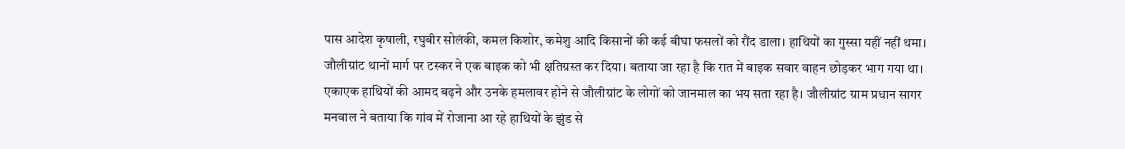पास आदेश कृषाली, रघुबीर सोलंकी, कमल किशोर, कमेशु आदि किसानों की कई बीघा फसलों को रौंद डाला। हाथियों का गुस्सा यहीं नहीं थमा। जौलीग्रांट थानों मार्ग पर टस्कर ने एक बाइक को भी क्षतिग्रस्त कर दिया। बताया जा रहा है कि रात में बाइक सवार वाहन छोड़कर भाग गया था।
एकाएक हाथियों की आमद बढ़ने और उनके हमलावर होने से जौलीग्रांट के लोगों को जानमाल का भय सता रहा है। जौलीग्रांट ग्राम प्रधान सागर मनवाल ने बताया कि गांव में रोजाना आ रहे हाथियों के झुंड से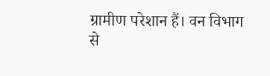ग्रामीण परेशान हैं। वन विभाग से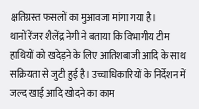क्षतिग्रस्त फसलों का मुआवजा मांगा गया है।
थानों रेंजर शैलेंद्र नेगी ने बताया कि विभागीय टीम हाथियों को खदेड़ने के लिए आतिशबाजी आदि के साथ सक्रियता से जुटी हुई है। उच्चाधिकारियों के निर्देशन में जल्द खाई आदि खोदने का काम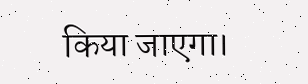किया जाएगा।